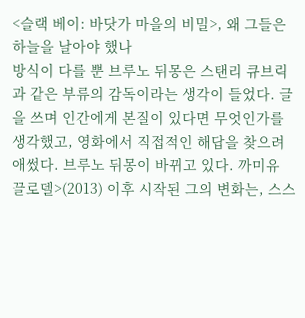<슬랙 베이: 바닷가 마을의 비밀>, 왜 그들은 하늘을 날아야 했나
방식이 다를 뿐 브루노 뒤몽은 스탠리 큐브릭과 같은 부류의 감독이라는 생각이 들었다. 글을 쓰며 인간에게 본질이 있다면 무엇인가를 생각했고, 영화에서 직접적인 해답을 찾으려 애썼다. 브루노 뒤몽이 바뀌고 있다. 까미유 끌로델>(2013) 이후 시작된 그의 변화는, 스스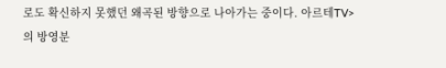로도 확신하지 못했던 왜곡된 방향으로 나아가는 중이다. 아르테TV>의 방영분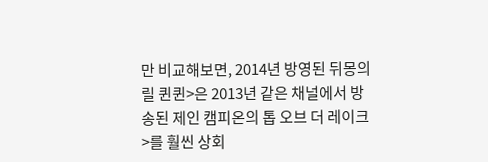만 비교해보면, 2014년 방영된 뒤몽의 릴 퀸퀸>은 2013년 같은 채널에서 방송된 제인 캠피온의 톱 오브 더 레이크>를 훨씬 상회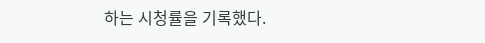하는 시청률을 기록했다.